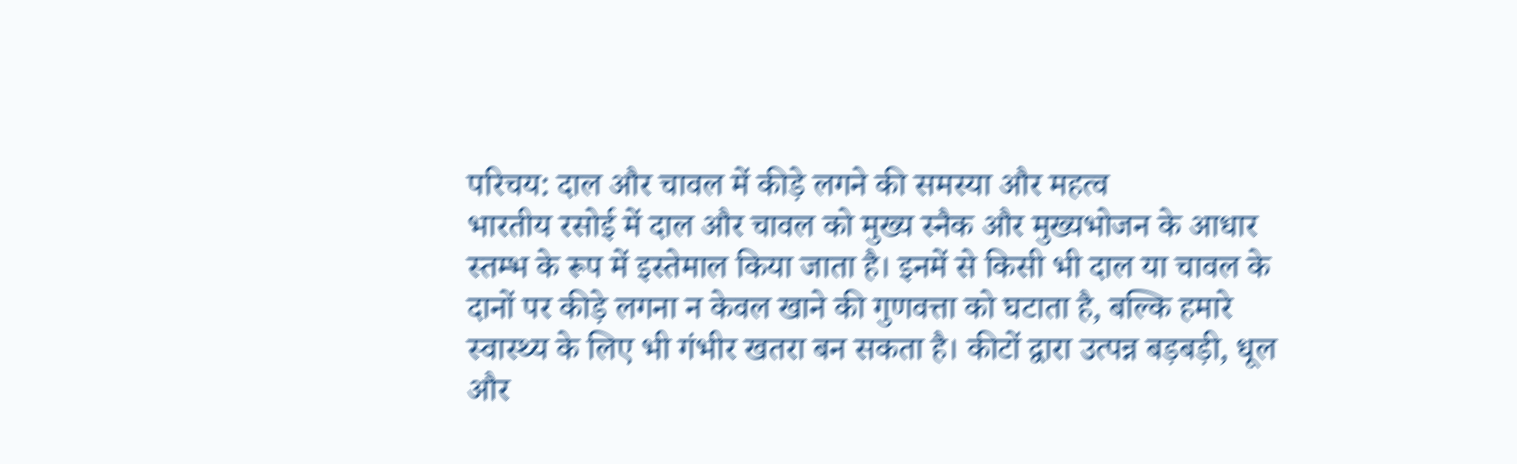परिचय: दाल और चावल में कीड़े लगने की समस्या और महत्व
भारतीय रसोई में दाल और चावल को मुख्य स्नैक और मुख्यभोजन के आधार स्तम्भ के रूप में इस्तेमाल किया जाता है। इनमें से किसी भी दाल या चावल के दानों पर कीड़े लगना न केवल खाने की गुणवत्ता को घटाता है, बल्कि हमारे स्वास्थ्य के लिए भी गंभीर खतरा बन सकता है। कीटों द्वारा उत्पन्न बड़बड़ी, धूल और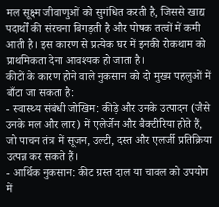मल सूक्ष्म जीवाणुओं को सुगंधित करती है, जिससे खाद्य पदार्थों की संरचना बिगड़ती है और पोषक तत्वों में कमी आती है। इस कारण से प्रत्येक घर में इनकी रोकथाम को प्राथमिकता देना आवश्यक हो जाता है।
कीटों के कारण होने वाले नुकसान को दो मुख्य पहलुओं में बाँटा जा सकता है:
- स्वास्थ्य संबंधी जोखिम: कीड़े और उनके उत्पादन (जैसे उनके मल और लार) में एलेर्जेन और बैक्टीरिया होते हैं, जो पाचन तंत्र में सूजन, उल्टी, दस्त और एलर्जी प्रतिक्रिया उत्पन्न कर सकते हैं।
- आर्थिक नुकसान: कीट ग्रस्त दाल या चावल को उपयोग में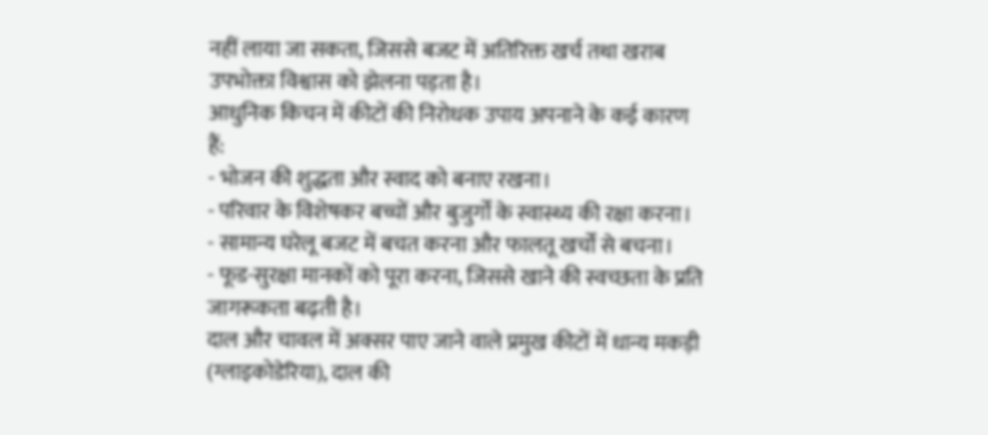नहीं लाया जा सकता, जिससे बजट में अतिरिक्त खर्च तथा खराब उपभोक्ता विश्वास को झेलना पड़ता है।
आधुनिक किचन में कीटों की निरोधक उपाय अपनाने के कई कारण हैं:
- भोजन की शुद्धता और स्वाद को बनाए रखना।
- परिवार के विशेषकर बच्चों और बुजुर्गों के स्वास्थ्य की रक्षा करना।
- सामान्य घरेलू बजट में बचत करना और फालतू खर्चों से बचना।
- फूड-सुरक्षा मानकों को पूरा करना, जिससे खाने की स्वच्छता के प्रति जागरूकता बढ़ती है।
दाल और चावल में अक्सर पाए जाने वाले प्रमुख कीटों में धान्य मकड़ी (ग्लाइकोडेरिया), दाल की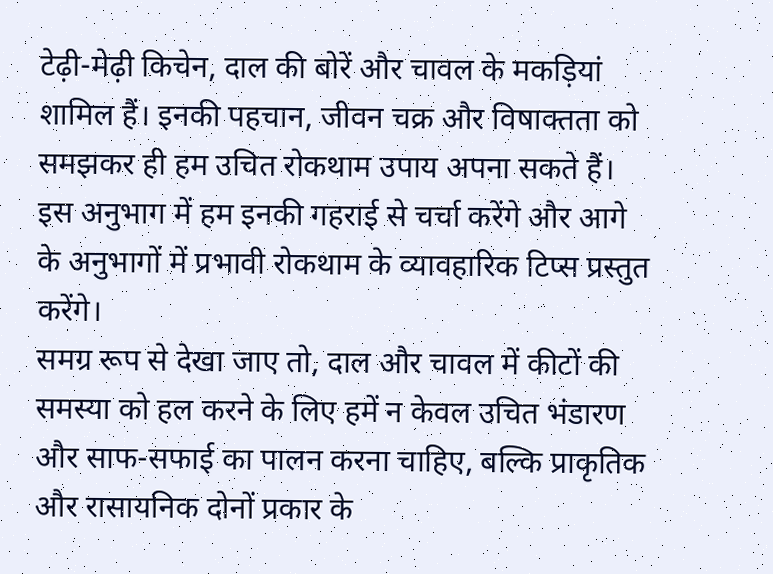टेढ़ी-मेढ़ी किचेन, दाल की बोरें और चावल के मकड़ियां शामिल हैं। इनकी पहचान, जीवन चक्र और विषाक्तता को समझकर ही हम उचित रोकथाम उपाय अपना सकते हैं। इस अनुभाग में हम इनकी गहराई से चर्चा करेंगे और आगे के अनुभागों में प्रभावी रोकथाम के व्यावहारिक टिप्स प्रस्तुत करेंगे।
समग्र रूप से देखा जाए तो, दाल और चावल में कीटों की समस्या को हल करने के लिए हमें न केवल उचित भंडारण और साफ-सफाई का पालन करना चाहिए, बल्कि प्राकृतिक और रासायनिक दोनों प्रकार के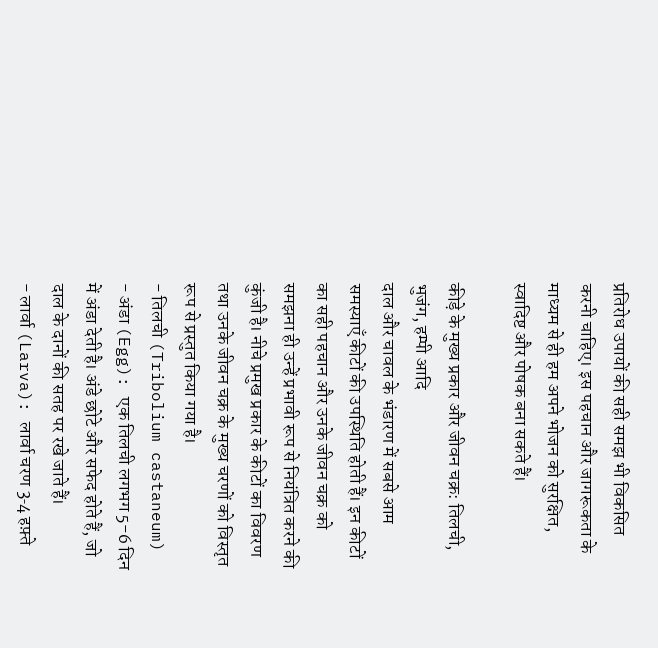प्रतिरोध उपायों की सही समझ भी विकसित करनी चाहिए। इस पहचान और जागरूकता के माध्यम से ही हम अपने भोजन को सुरक्षित, स्वादिष्ट और पोषक बना सकते हैं।

कीड़े के मुख्य प्रकार और जीवन चक्र: तिलची, भुजंग, हम्पी आदि
दाल और चावल के भंडारण में सबसे आम समस्याएँ कीटों की उपस्थिति होती हैं। इन कीटों का सही पहचान और उनके जीवन चक्र को समझना ही उन्हें प्रभावी रूप से नियंत्रित करने की कुंजी है। नीचे प्रमुख प्रकार के कीटों का विवरण तथा उनके जीवन चक्र के मुख्य चरणों को विस्तृत रूप से प्रस्तुत किया गया है।
- तिलची (Tribolium castaneum)
- अंडा (Egg): एक तिलची लगभग 5-6 दिन में अंडा देती है। अंडे छोटे और सफेद होते हैं, जो दाल के दानों की सतह पर रखे जाते हैं।
- लार्वा (Larva): लार्वा चरण 3‑4 हफ़्ते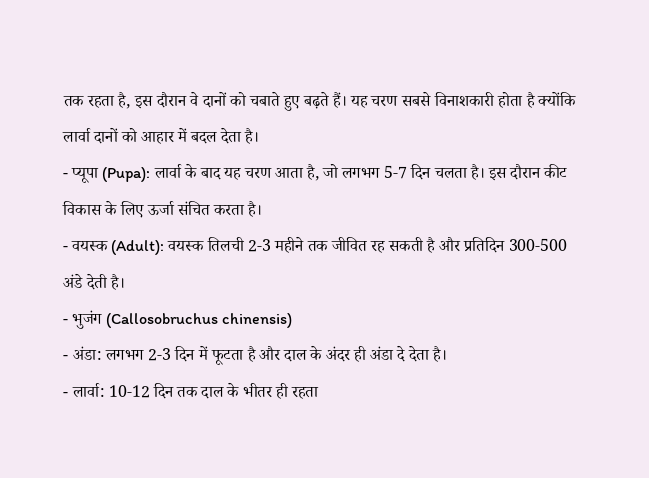तक रहता है, इस दौरान वे दानों को चबाते हुए बढ़ते हैं। यह चरण सबसे विनाशकारी होता है क्योंकि लार्वा दानों को आहार में बदल देता है।
- प्यूपा (Pupa): लार्वा के बाद यह चरण आता है, जो लगभग 5‑7 दिन चलता है। इस दौरान कीट विकास के लिए ऊर्जा संचित करता है।
- वयस्क (Adult): वयस्क तिलची 2‑3 महीने तक जीवित रह सकती है और प्रतिदिन 300‑500 अंडे देती है।
- भुजंग (Callosobruchus chinensis)
- अंडा: लगभग 2‑3 दिन में फूटता है और दाल के अंदर ही अंडा दे देता है।
- लार्वा: 10‑12 दिन तक दाल के भीतर ही रहता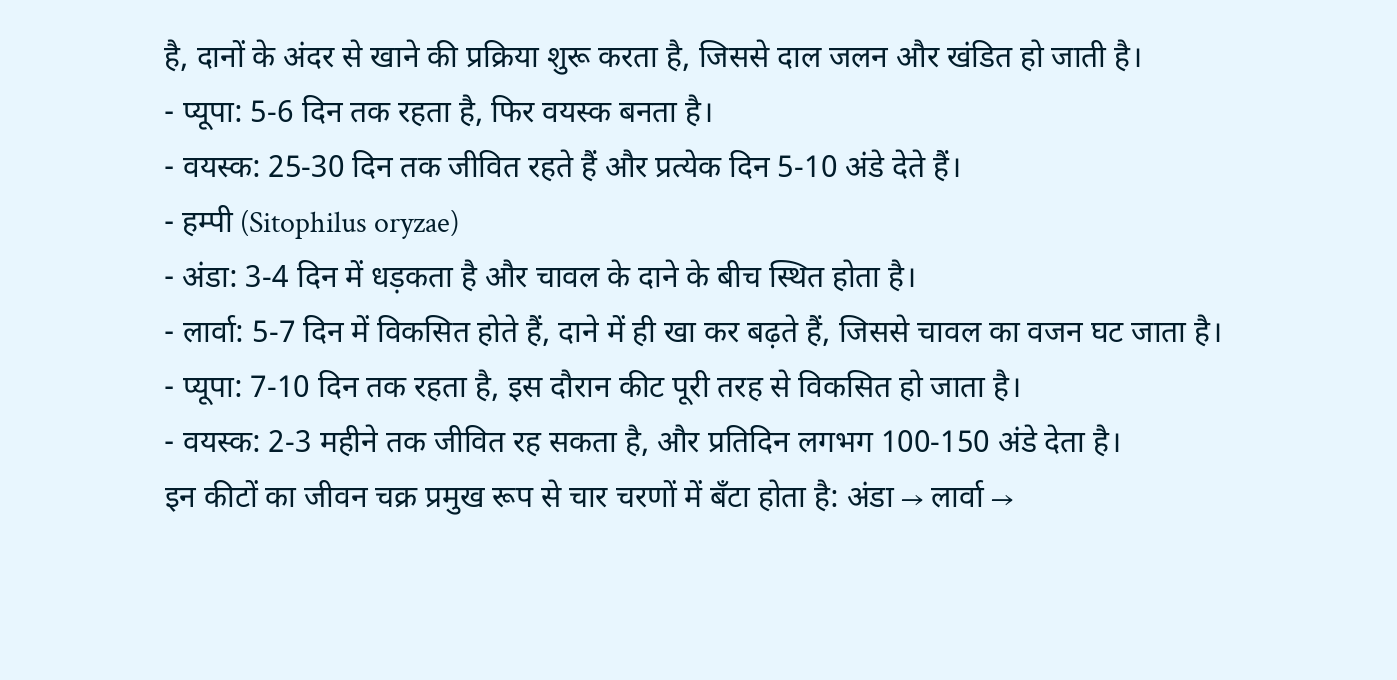है, दानों के अंदर से खाने की प्रक्रिया शुरू करता है, जिससे दाल जलन और खंडित हो जाती है।
- प्यूपा: 5‑6 दिन तक रहता है, फिर वयस्क बनता है।
- वयस्क: 25‑30 दिन तक जीवित रहते हैं और प्रत्येक दिन 5‑10 अंडे देते हैं।
- हम्पी (Sitophilus oryzae)
- अंडा: 3‑4 दिन में धड़कता है और चावल के दाने के बीच स्थित होता है।
- लार्वा: 5‑7 दिन में विकसित होते हैं, दाने में ही खा कर बढ़ते हैं, जिससे चावल का वजन घट जाता है।
- प्यूपा: 7‑10 दिन तक रहता है, इस दौरान कीट पूरी तरह से विकसित हो जाता है।
- वयस्क: 2‑3 महीने तक जीवित रह सकता है, और प्रतिदिन लगभग 100‑150 अंडे देता है।
इन कीटों का जीवन चक्र प्रमुख रूप से चार चरणों में बँटा होता है: अंडा → लार्वा →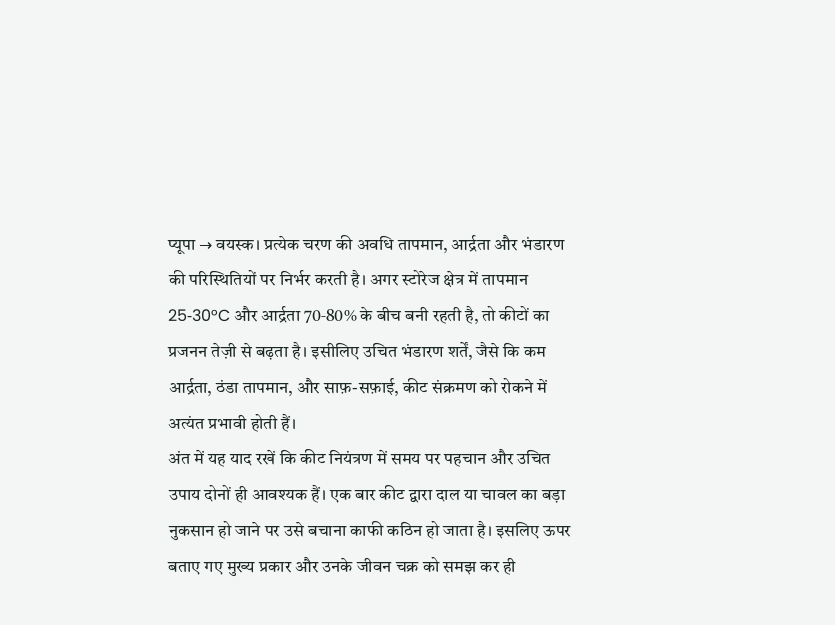प्यूपा → वयस्क। प्रत्येक चरण की अवधि तापमान, आर्द्रता और भंडारण की परिस्थितियों पर निर्भर करती है। अगर स्टोरेज क्षेत्र में तापमान 25‑30°C और आर्द्रता 70‑80% के बीच बनी रहती है, तो कीटों का प्रजनन तेज़ी से बढ़ता है। इसीलिए उचित भंडारण शर्तें, जैसे कि कम आर्द्रता, ठंडा तापमान, और साफ़-सफ़ाई, कीट संक्रमण को रोकने में अत्यंत प्रभावी होती हैं।
अंत में यह याद रखें कि कीट नियंत्रण में समय पर पहचान और उचित उपाय दोनों ही आवश्यक हैं। एक बार कीट द्वारा दाल या चावल का बड़ा नुकसान हो जाने पर उसे बचाना काफी कठिन हो जाता है। इसलिए ऊपर बताए गए मुख्य प्रकार और उनके जीवन चक्र को समझ कर ही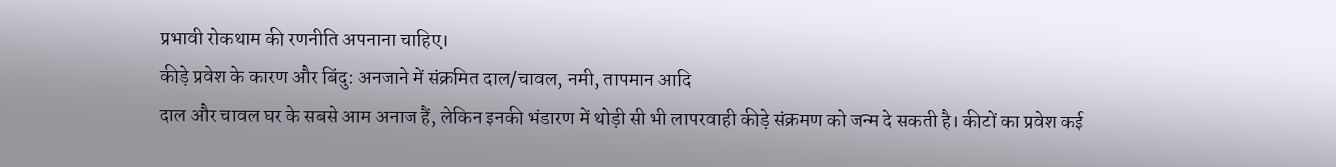प्रभावी रोकथाम की रणनीति अपनाना चाहिए।
कीड़े प्रवेश के कारण और बिंदु: अनजाने में संक्रमित दाल/चावल, नमी, तापमान आदि
दाल और चावल घर के सबसे आम अनाज हैं, लेकिन इनकी भंडारण में थोड़ी सी भी लापरवाही कीड़े संक्रमण को जन्म दे सकती है। कीटों का प्रवेश कई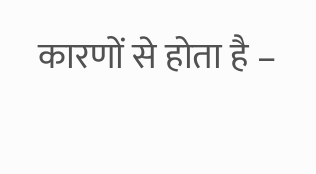कारणों से होता है –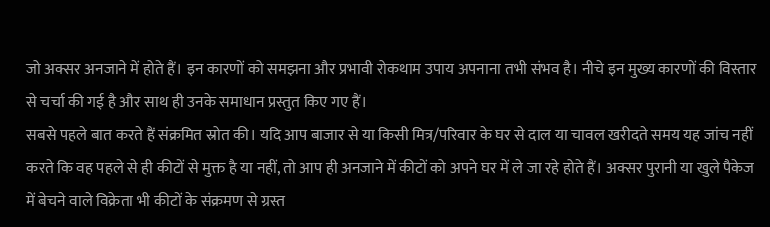जो अक्सर अनजाने में होते हैं। इन कारणों को समझना और प्रभावी रोकथाम उपाय अपनाना तभी संभव है। नीचे इन मुख्य कारणों की विस्तार से चर्चा की गई है और साथ ही उनके समाधान प्रस्तुत किए गए हैं।
सबसे पहले बात करते हैं संक्रमित स्रोत की। यदि आप बाजार से या किसी मित्र/परिवार के घर से दाल या चावल खरीदते समय यह जांच नहीं करते कि वह पहले से ही कीटों से मुक्त है या नहीं, तो आप ही अनजाने में कीटों को अपने घर में ले जा रहे होते हैं। अक्सर पुरानी या खुले पैकेज में बेचने वाले विक्रेता भी कीटों के संक्रमण से ग्रस्त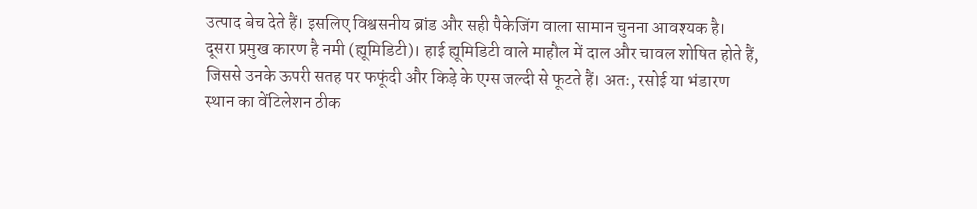उत्पाद बेच देते हैं। इसलिए विश्वसनीय ब्रांड और सही पैकेजिंग वाला सामान चुनना आवश्यक है।
दूसरा प्रमुख कारण है नमी (ह्यूमिडिटी)। हाई ह्यूमिडिटी वाले माहौल में दाल और चावल शोषित होते हैं, जिससे उनके ऊपरी सतह पर फफूंदी और किड़े के एग्स जल्दी से फूटते हैं। अतः, रसोई या भंडारण स्थान का वेंटिलेशन ठीक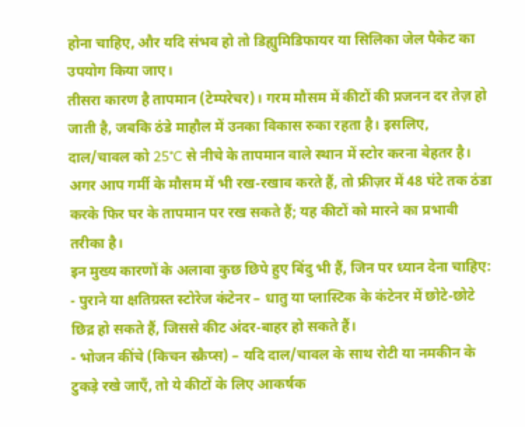होना चाहिए, और यदि संभव हो तो डिह्युमिडिफायर या सिलिका जेल पैकेट का उपयोग किया जाए।
तीसरा कारण है तापमान (टेम्परेचर)। गरम मौसम में कीटों की प्रजनन दर तेज़ हो जाती है, जबकि ठंडे माहौल में उनका विकास रुका रहता है। इसलिए, दाल/चावल को 25°C से नीचे के तापमान वाले स्थान में स्टोर करना बेहतर है। अगर आप गर्मी के मौसम में भी रख‑रखाव करते हैं, तो फ्रीज़र में 48 घंटे तक ठंडा करके फिर घर के तापमान पर रख सकते हैं; यह कीटों को मारने का प्रभावी तरीका है।
इन मुख्य कारणों के अलावा कुछ छिपे हुए बिंदु भी हैं, जिन पर ध्यान देना चाहिए:
- पुराने या क्षतिग्रस्त स्टोरेज कंटेनर – धातु या प्लास्टिक के कंटेनर में छोटे-छोटे छिद्र हो सकते हैं, जिससे कीट अंदर‑बाहर हो सकते हैं।
- भोजन कींचे (किचन स्क्रैप्स) – यदि दाल/चावल के साथ रोटी या नमकीन के टुकड़े रखे जाएँ, तो ये कीटों के लिए आकर्षक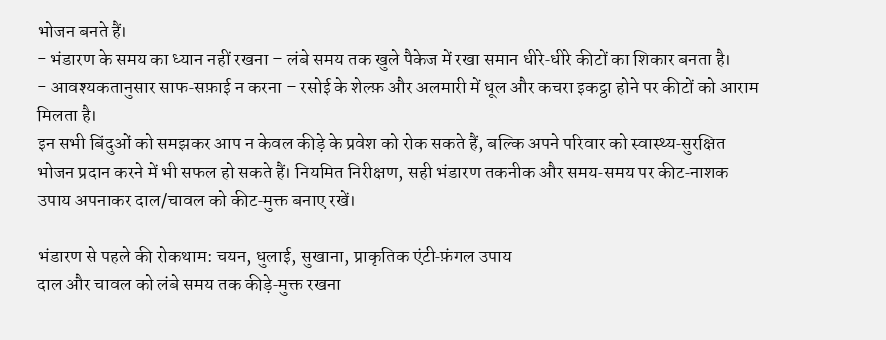भोजन बनते हैं।
- भंडारण के समय का ध्यान नहीं रखना – लंबे समय तक खुले पैकेज में रखा समान धीरे‑धीरे कीटों का शिकार बनता है।
- आवश्यकतानुसार साफ‑सफ़ाई न करना – रसोई के शेल्फ़ और अलमारी में धूल और कचरा इकट्ठा होने पर कीटों को आराम मिलता है।
इन सभी बिंदुओं को समझकर आप न केवल कीड़े के प्रवेश को रोक सकते हैं, बल्कि अपने परिवार को स्वास्थ्य‑सुरक्षित भोजन प्रदान करने में भी सफल हो सकते हैं। नियमित निरीक्षण, सही भंडारण तकनीक और समय‑समय पर कीट‑नाशक उपाय अपनाकर दाल/चावल को कीट‑मुक्त बनाए रखें।

भंडारण से पहले की रोकथाम: चयन, धुलाई, सुखाना, प्राकृतिक एंटी‑फ़ंगल उपाय
दाल और चावल को लंबे समय तक कीड़े‑मुक्त रखना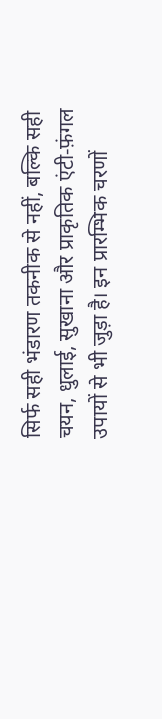सिर्फ सही भंडारण तकनीक से नहीं, बल्कि सही चयन, धुलाई, सुखाना और प्राकृतिक एंटी‑फ़ंगल उपायों से भी जुड़ा है। इन प्रारम्भिक चरणों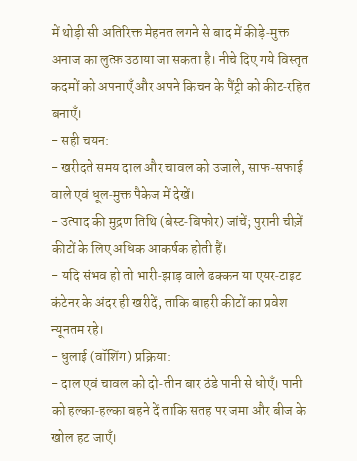में थोड़ी सी अतिरिक्त मेहनत लगने से बाद में कीड़े‑मुक्त अनाज का लुत्फ़ उठाया जा सकता है। नीचे दिए गये विस्तृत कदमों को अपनाएँ और अपने किचन के पैंट्री को कीट‑रहित बनाएँ।
- सही चयन:
- खरीदते समय दाल और चावल को उजाले, साफ‑सफाई वाले एवं धूल‑मुक्त पैकेज में देखें।
- उत्पाद की मुद्रण तिथि (बेस्ट‑बिफोर) जांचें; पुरानी चीज़ें कीटों के लिए अधिक आकर्षक होती हैं।
- यदि संभव हो तो भारी‑झाड़ वाले ढक्कन या एयर‑टाइट कंटेनर के अंदर ही खरीदें, ताकि बाहरी कीटों का प्रवेश न्यूनतम रहे।
- धुलाई (वॉशिंग) प्रक्रिया:
- दाल एवं चावल को दो‑तीन बार ठंडे पानी से धोएँ। पानी को हल्का‑हल्का बहने दें ताकि सतह पर जमा और बीज के खोल हट जाएँ।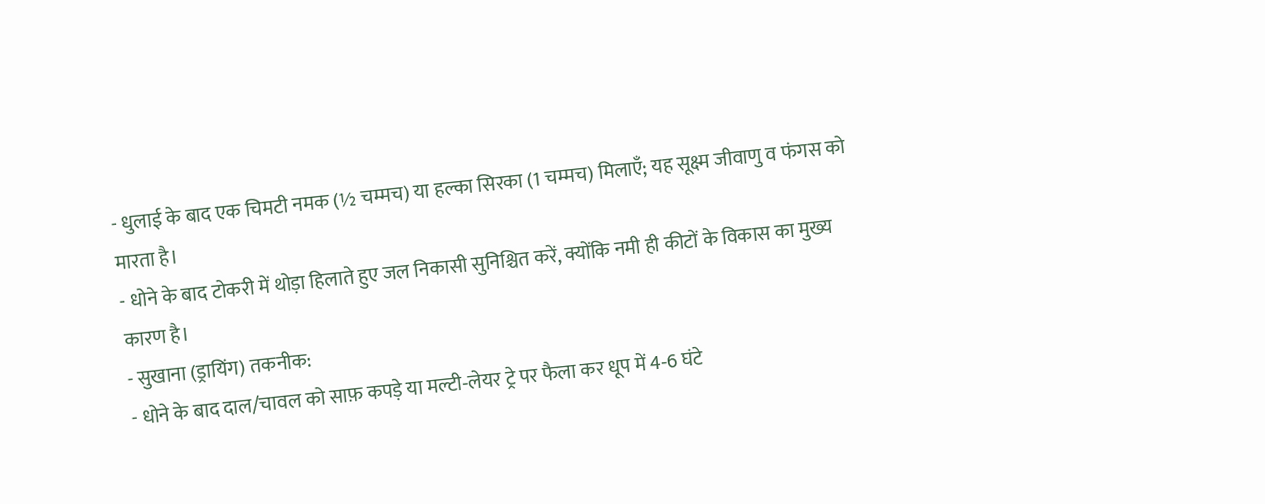- धुलाई के बाद एक चिमटी नमक (½ चम्मच) या हल्का सिरका (1 चम्मच) मिलाएँ; यह सूक्ष्म जीवाणु व फंगस को मारता है।
- धोने के बाद टोकरी में थोड़ा हिलाते हुए जल निकासी सुनिश्चित करें, क्योंकि नमी ही कीटों के विकास का मुख्य कारण है।
- सुखाना (ड्रायिंग) तकनीक:
- धोने के बाद दाल/चावल को साफ़ कपड़े या मल्टी‑लेयर ट्रे पर फैला कर धूप में 4‑6 घंटे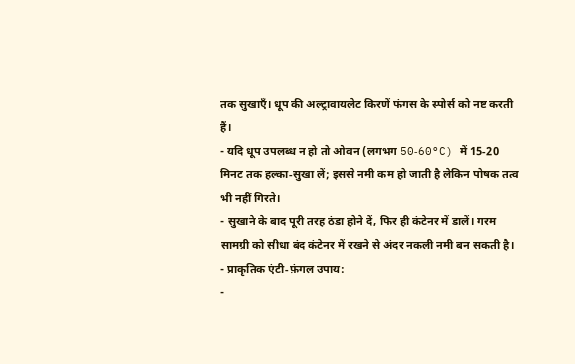तक सुखाएँ। धूप की अल्ट्रावायलेट किरणें फंगस के स्पोर्स को नष्ट करती हैं।
- यदि धूप उपलब्ध न हो तो ओवन (लगभग 50‑60°C) में 15‑20 मिनट तक हल्का‑सुखा लें; इससे नमी कम हो जाती है लेकिन पोषक तत्व भी नहीं गिरते।
- सुखाने के बाद पूरी तरह ठंडा होने दें, फिर ही कंटेनर में डालें। गरम सामग्री को सीधा बंद कंटेनर में रखने से अंदर नकली नमी बन सकती है।
- प्राकृतिक एंटी‑फ़ंगल उपाय:
-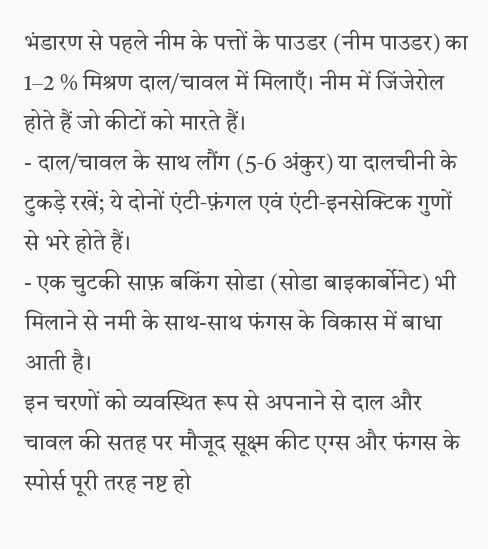भंडारण से पहले नीम के पत्तों के पाउडर (नीम पाउडर) का 1–2 % मिश्रण दाल/चावल में मिलाएँ। नीम में जिंजेरोल होते हैं जो कीटों को मारते हैं।
- दाल/चावल के साथ लौंग (5‑6 अंकुर) या दालचीनी के टुकड़े रखें; ये दोनों एंटी‑फ़ंगल एवं एंटी‑इनसेक्टिक गुणों से भरे होते हैं।
- एक चुटकी साफ़ बकिंग सोडा (सोडा बाइकार्बोनेट) भी मिलाने से नमी के साथ-साथ फंगस के विकास में बाधा आती है।
इन चरणों को व्यवस्थित रूप से अपनाने से दाल और चावल की सतह पर मौजूद सूक्ष्म कीट एग्स और फंगस के स्पोर्स पूरी तरह नष्ट हो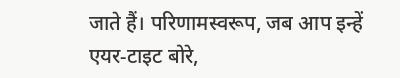जाते हैं। परिणामस्वरूप, जब आप इन्हें एयर‑टाइट बोरे,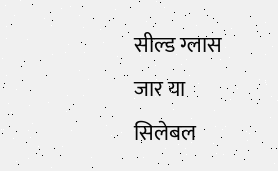सील्ड ग्लास जार या सिलेबल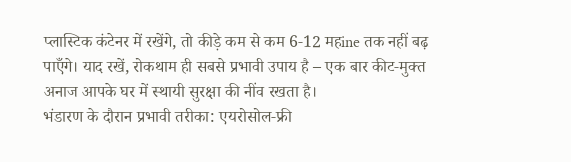प्लास्टिक कंटेनर में रखेंगे, तो कीड़े कम से कम 6‑12 महine तक नहीं बढ़ पाएँगे। याद रखें, रोकथाम ही सबसे प्रभावी उपाय है – एक बार कीट‑मुक्त अनाज आपके घर में स्थायी सुरक्षा की नींव रखता है।
भंडारण के दौरान प्रभावी तरीका: एयरोसोल‑फ्री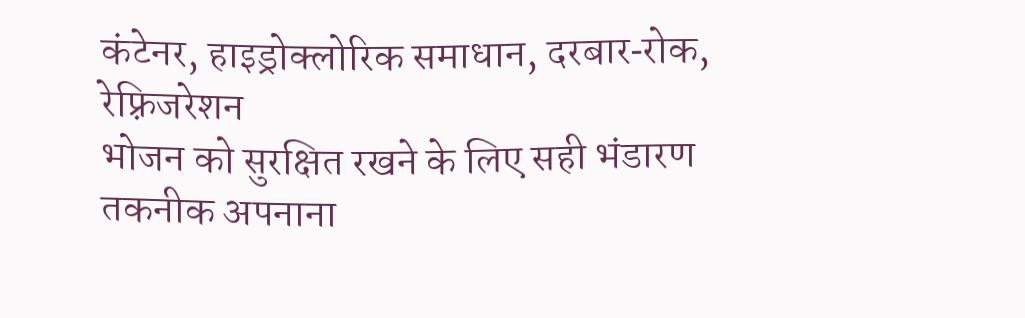कंटेनर, हाइड्रोक्लोरिक समाधान, दरबार‑रोक, रेफ़्रिजरेशन
भोजन को सुरक्षित रखने के लिए सही भंडारण तकनीक अपनाना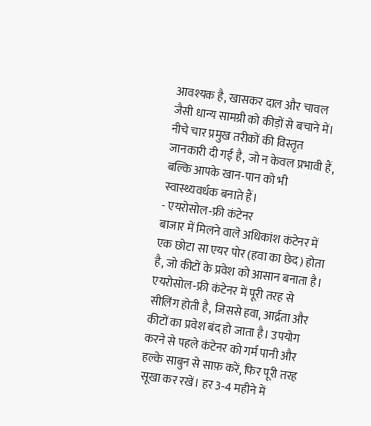आवश्यक है, खासकर दाल और चावल जैसी धान्य सामग्री को कीड़ों से बचाने में। नीचे चार प्रमुख तरीकों की विस्तृत जानकारी दी गई है, जो न केवल प्रभावी हैं, बल्कि आपके खान-पान को भी स्वास्थ्यवर्धक बनाते हैं।
- एयरोसोल‑फ्री कंटेनर
बाजार में मिलने वाले अधिकांश कंटेनर में एक छोटा सा एयर पोर (हवा का छेद) होता है, जो कीटों के प्रवेश को आसान बनाता है। एयरोसोल‑फ्री कंटेनर में पूरी तरह से सीलिंग होती है, जिससे हवा, आर्द्रता और कीटों का प्रवेश बंद हो जाता है। उपयोग करने से पहले कंटेनर को गर्म पानी और हल्के साबुन से साफ़ करें, फिर पूरी तरह सूखा कर रखें। हर 3‑4 महीने में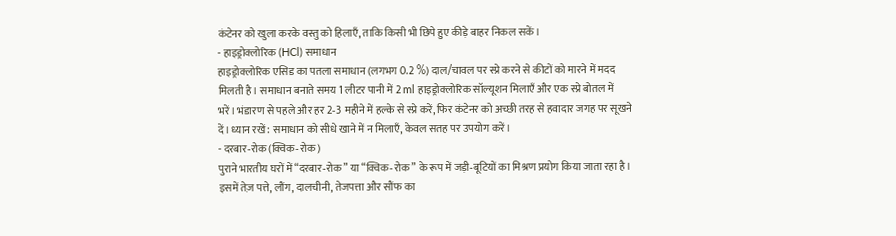कंटेनर को खुला करके वस्तु को हिलाएँ, ताकि किसी भी छिपे हुए कीड़े बाहर निकल सकें।
- हाइड्रोक्लोरिक (HCl) समाधान
हाइड्रोक्लोरिक एसिड का पतला समाधान (लगभग 0.2 %) दाल/चावल पर स्प्रे करने से कीटों को मारने में मदद मिलती है। समाधान बनाते समय 1 लीटर पानी में 2 ml हाइड्रोक्लोरिक सॉल्यूशन मिलाएँ और एक स्प्रे बोतल में भरें। भंडारण से पहले और हर 2‑3 महीने में हल्के से स्प्रे करें, फिर कंटेनर को अच्छी तरह से हवादार जगह पर सूखने दें। ध्यान रखें: समाधान को सीधे खाने में न मिलाएँ, केवल सतह पर उपयोग करें।
- दरबार‑रोक (क्विक‑रोक)
पुराने भारतीय घरों में “दरबार‑रोक” या “क्विक‑रोक” के रूप में जड़ी‑बूटियों का मिश्रण प्रयोग किया जाता रहा है। इसमें तेज़ पत्ते, लौंग, दालचीनी, तेजपत्ता और सौंफ का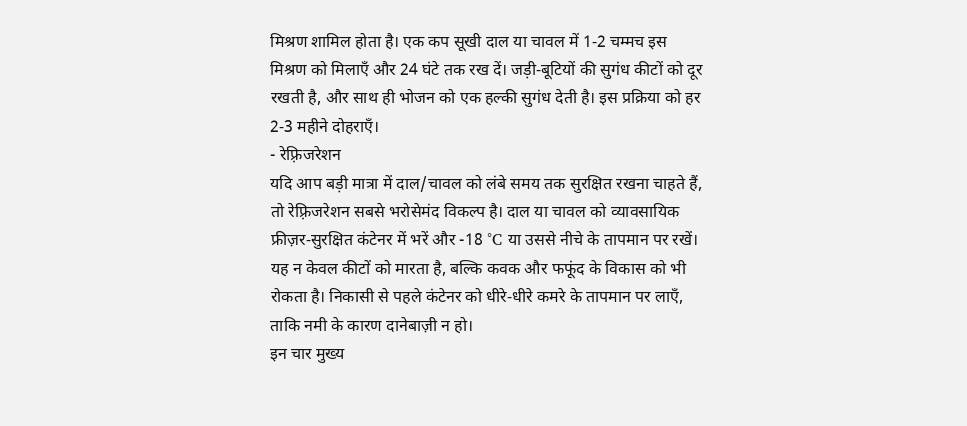मिश्रण शामिल होता है। एक कप सूखी दाल या चावल में 1‑2 चम्मच इस मिश्रण को मिलाएँ और 24 घंटे तक रख दें। जड़ी‑बूटियों की सुगंध कीटों को दूर रखती है, और साथ ही भोजन को एक हल्की सुगंध देती है। इस प्रक्रिया को हर 2‑3 महीने दोहराएँ।
- रेफ़्रिजरेशन
यदि आप बड़ी मात्रा में दाल/चावल को लंबे समय तक सुरक्षित रखना चाहते हैं, तो रेफ़्रिजरेशन सबसे भरोसेमंद विकल्प है। दाल या चावल को व्यावसायिक फ्रीज़र‑सुरक्षित कंटेनर में भरें और -18 °C या उससे नीचे के तापमान पर रखें। यह न केवल कीटों को मारता है, बल्कि कवक और फफूंद के विकास को भी रोकता है। निकासी से पहले कंटेनर को धीरे‑धीरे कमरे के तापमान पर लाएँ, ताकि नमी के कारण दानेबाज़ी न हो।
इन चार मुख्य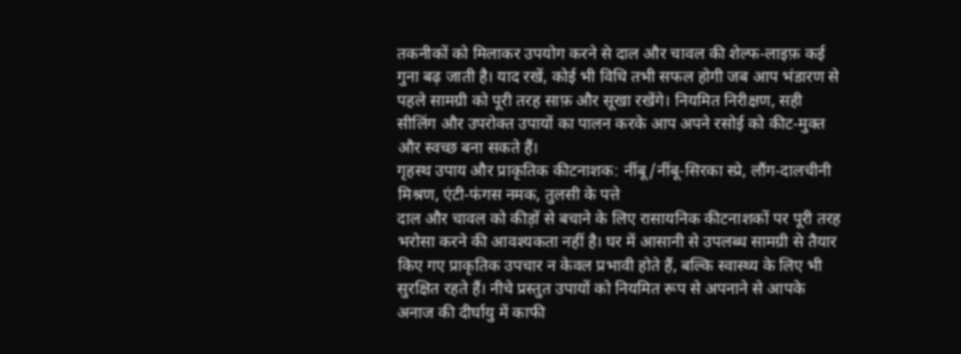तकनीकों को मिलाकर उपयोग करने से दाल और चावल की शेल्फ‑लाइफ़ कई गुना बढ़ जाती है। याद रखें, कोई भी विधि तभी सफल होगी जब आप भंडारण से पहले सामग्री को पूरी तरह साफ़ और सूखा रखेंगे। नियमित निरीक्षण, सही सीलिंग और उपरोक्त उपायों का पालन करके आप अपने रसोई को कीट‑मुक्त और स्वच्छ बना सकते हैं।
गृहस्थ उपाय और प्राकृतिक कीटनाशक: नींबू/नींबू‑सिरका स्प्रे, लौंग‑दालचीनी मिश्रण, एंटी‑फंगस नमक, तुलसी के पत्ते
दाल और चावल को कीड़ों से बचाने के लिए रासायनिक कीटनाशकों पर पूरी तरह भरोसा करने की आवश्यकता नहीं है। घर में आसानी से उपलब्ध सामग्री से तैयार किए गए प्राकृतिक उपचार न केवल प्रभावी होते हैं, बल्कि स्वास्थ्य के लिए भी सुरक्षित रहते हैं। नीचे प्रस्तुत उपायों को नियमित रूप से अपनाने से आपके अनाज की दीर्घायु में काफी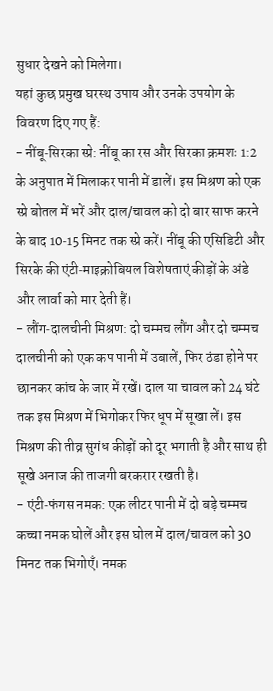सुधार देखने को मिलेगा।
यहां कुछ प्रमुख घरस्थ उपाय और उनके उपयोग के विवरण दिए गए हैं:
- नींबू‑सिरका स्प्रे: नींबू का रस और सिरका क्रमशः 1:2 के अनुपात में मिलाकर पानी में डालें। इस मिश्रण को एक स्प्रे बोतल में भरें और दाल/चावल को दो बार साफ करने के बाद 10‑15 मिनट तक स्प्रे करें। नींबू की एसिडिटी और सिरके की एंटी‑माइक्रोबियल विशेषताएं कीड़ों के अंडे और लार्वा को मार देती हैं।
- लौंग‑दालचीनी मिश्रण: दो चम्मच लौंग और दो चम्मच दालचीनी को एक कप पानी में उबालें, फिर ठंडा होने पर छानकर कांच के जार में रखें। दाल या चावल को 24 घंटे तक इस मिश्रण में भिगोकर फिर धूप में सूखा लें। इस मिश्रण की तीव्र सुगंध कीड़ों को दूर भगाती है और साथ ही सूखे अनाज की ताजगी बरकरार रखती है।
- एंटी‑फंगस नमक: एक लीटर पानी में दो बड़े चम्मच कच्चा नमक घोलें और इस घोल में दाल/चावल को 30 मिनट तक भिगोएँ। नमक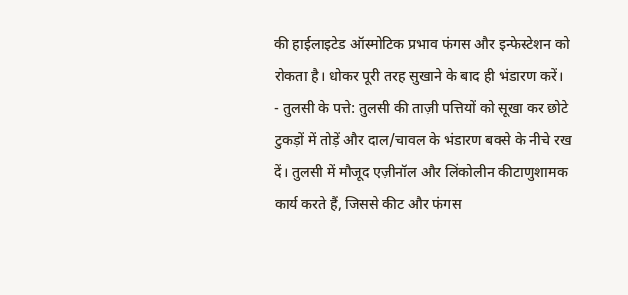की हाईलाइटेड ऑस्मोटिक प्रभाव फंगस और इन्फेस्टेशन को रोकता है। धोकर पूरी तरह सुखाने के बाद ही भंडारण करें।
- तुलसी के पत्ते: तुलसी की ताज़ी पत्तियों को सूखा कर छोटे टुकड़ों में तोड़ें और दाल/चावल के भंडारण बक्से के नीचे रख दें। तुलसी में मौजूद एज़ीनॉल और लिंकोलीन कीटाणुशामक कार्य करते हैं, जिससे कीट और फंगस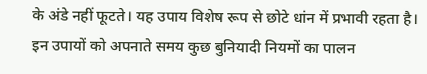के अंडे नहीं फूटते। यह उपाय विशेष रूप से छोटे धांन में प्रभावी रहता है।
इन उपायों को अपनाते समय कुछ बुनियादी नियमों का पालन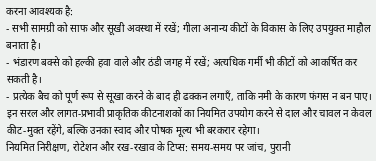करना आवश्यक है:
- सभी सामग्री को साफ और सूखी अवस्था में रखें; गीला अनान्य कीटों के विकास के लिए उपयुक्त माहौल बनाता है।
- भंडारण बक्से को हल्की हवा वाले और ठंडी जगह में रखें; अत्यधिक गर्मी भी कीटों को आकर्षित कर सकती है।
- प्रत्येक बैच को पूर्ण रूप से सूखा करने के बाद ही ढक्कन लगाएँ, ताकि नमी के कारण फंगस न बन पाए।
इन सरल और लागत‑प्रभावी प्राकृतिक कीटनाशकों का नियमित उपयोग करने से दाल और चावल न केवल कीट‑मुक्त रहेंगे, बल्कि उनका स्वाद और पोषक मूल्य भी बरकरार रहेगा।
नियमित निरीक्षण, रोटेशन और रख‑रखाव के टिप्स: समय‑समय पर जांच, पुरानी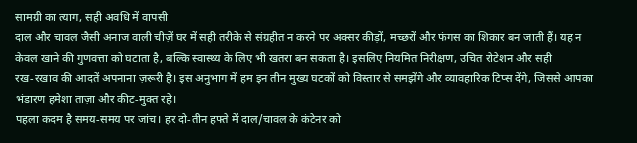सामग्री का त्याग, सही अवधि में वापसी
दाल और चावल जैसी अनाज वाली चीज़ें घर में सही तरीके से संग्रहीत न करने पर अक्सर कीड़ों, मच्छरों और फंगस का शिकार बन जाती हैं। यह न केवल खाने की गुणवत्ता को घटाता है, बल्कि स्वास्थ्य के लिए भी खतरा बन सकता है। इसलिए नियमित निरीक्षण, उचित रोटेशन और सही रख‑रखाव की आदतें अपनाना ज़रूरी है। इस अनुभाग में हम इन तीन मुख्य घटकों को विस्तार से समझेंगे और व्यावहारिक टिप्स देंगे, जिससे आपका भंडारण हमेशा ताज़ा और कीट‑मुक्त रहे।
पहला कदम है समय‑समय पर जांच। हर दो‑तीन हफ्ते में दाल/चावल के कंटेनर को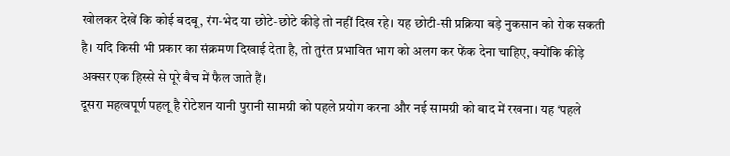खोलकर देखें कि कोई बदबू, रंग‑भेद या छोटे‑छोटे कीड़े तो नहीं दिख रहे। यह छोटी‑सी प्रक्रिया बड़े नुकसान को रोक सकती है। यदि किसी भी प्रकार का संक्रमण दिखाई देता है, तो तुरंत प्रभावित भाग को अलग कर फेंक देना चाहिए, क्योंकि कीड़े अक्सर एक हिस्से से पूरे बैच में फैल जाते हैं।
दूसरा महत्वपूर्ण पहलू है रोटेशन यानी पुरानी सामग्री को पहले प्रयोग करना और नई सामग्री को बाद में रखना। यह ‘पहले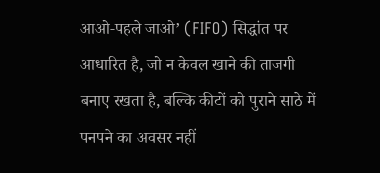आओ‑पहले जाओ’ (FIFO) सिद्धांत पर आधारित है, जो न केवल खाने की ताजगी बनाए रखता है, बल्कि कीटों को पुराने साठे में पनपने का अवसर नहीं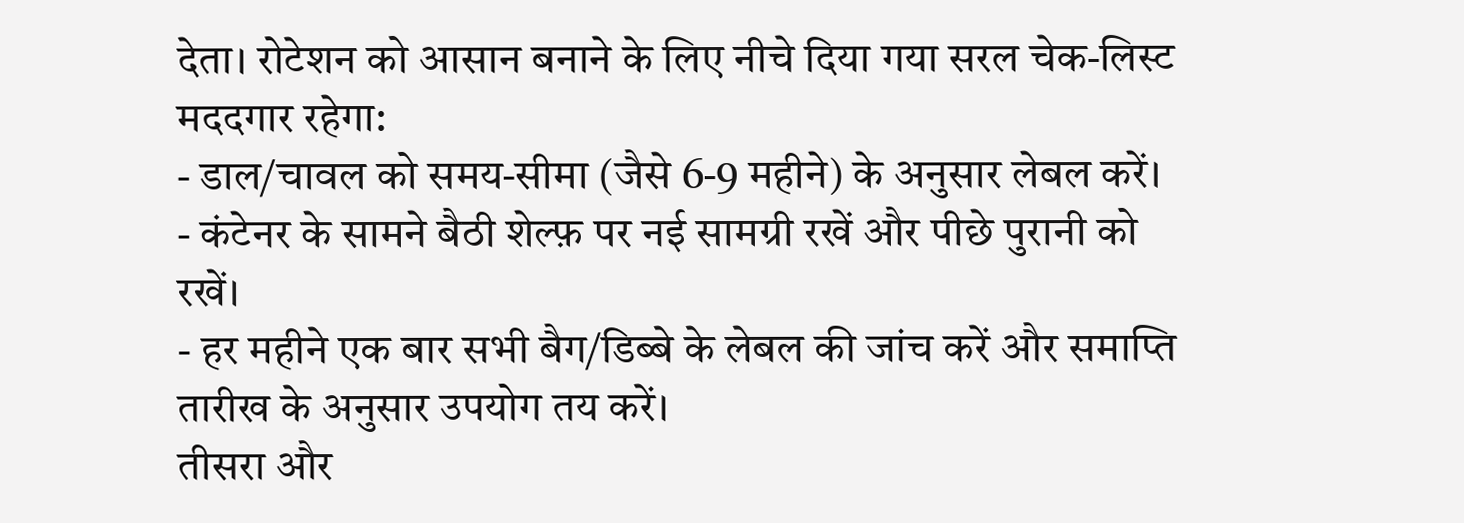देता। रोटेशन को आसान बनाने के लिए नीचे दिया गया सरल चेक‑लिस्ट मददगार रहेगा:
- डाल/चावल को समय‑सीमा (जैसे 6‑9 महीने) के अनुसार लेबल करें।
- कंटेनर के सामने बैठी शेल्फ़ पर नई सामग्री रखें और पीछे पुरानी को रखें।
- हर महीने एक बार सभी बैग/डिब्बे के लेबल की जांच करें और समाप्ति तारीख के अनुसार उपयोग तय करें।
तीसरा और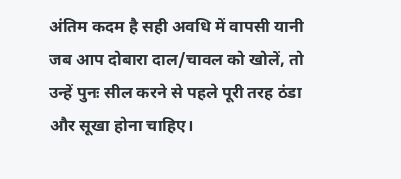अंतिम कदम है सही अवधि में वापसी यानी जब आप दोबारा दाल/चावल को खोलें, तो उन्हें पुनः सील करने से पहले पूरी तरह ठंडा और सूखा होना चाहिए।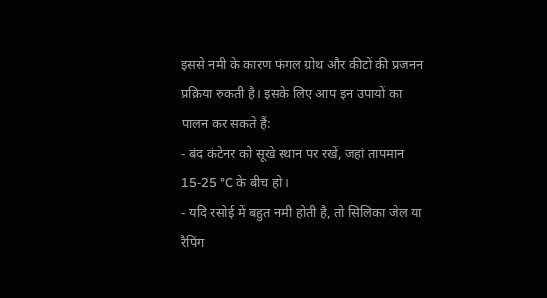इससे नमी के कारण फंगल ग्रोथ और कीटों की प्रजनन प्रक्रिया रुकती है। इसके लिए आप इन उपायों का पालन कर सकते हैं:
- बंद कंटेनर को सूखे स्थान पर रखें, जहां तापमान 15‑25 °C के बीच हो।
- यदि रसोई में बहुत नमी होती है, तो सिलिका जेल या रैपिंग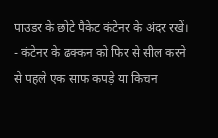पाउडर के छोटे पैकेट कंटेनर के अंदर रखें।
- कंटेनर के ढक्कन को फिर से सील करने से पहले एक साफ कपड़े या किचन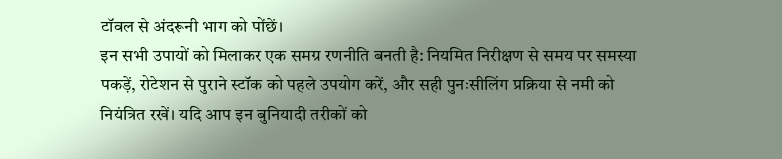टॉवल से अंदरूनी भाग को पोंछें।
इन सभी उपायों को मिलाकर एक समग्र रणनीति बनती है: नियमित निरीक्षण से समय पर समस्या पकड़ें, रोटेशन से पुराने स्टॉक को पहले उपयोग करें, और सही पुनःसीलिंग प्रक्रिया से नमी को नियंत्रित रखें। यदि आप इन बुनियादी तरीकों को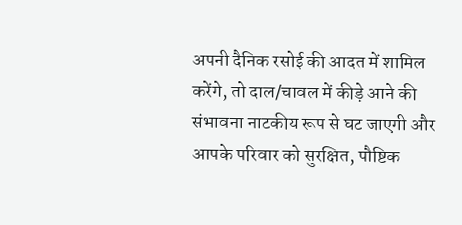अपनी दैनिक रसोई की आदत में शामिल करेंगे, तो दाल/चावल में कीड़े आने की संभावना नाटकीय रूप से घट जाएगी और आपके परिवार को सुरक्षित, पौष्टिक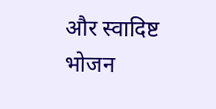और स्वादिष्ट भोजन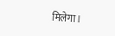मिलेगा।